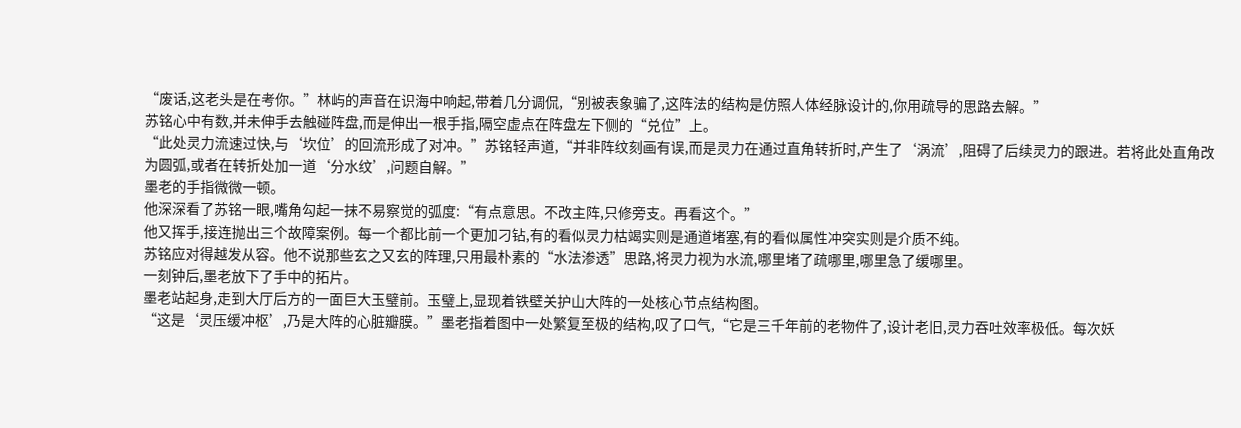“废话,这老头是在考你。”林屿的声音在识海中响起,带着几分调侃,“别被表象骗了,这阵法的结构是仿照人体经脉设计的,你用疏导的思路去解。”
苏铭心中有数,并未伸手去触碰阵盘,而是伸出一根手指,隔空虚点在阵盘左下侧的“兑位”上。
“此处灵力流速过快,与‘坎位’的回流形成了对冲。”苏铭轻声道,“并非阵纹刻画有误,而是灵力在通过直角转折时,产生了‘涡流’,阻碍了后续灵力的跟进。若将此处直角改为圆弧,或者在转折处加一道‘分水纹’,问题自解。”
墨老的手指微微一顿。
他深深看了苏铭一眼,嘴角勾起一抹不易察觉的弧度:“有点意思。不改主阵,只修旁支。再看这个。”
他又挥手,接连抛出三个故障案例。每一个都比前一个更加刁钻,有的看似灵力枯竭实则是通道堵塞,有的看似属性冲突实则是介质不纯。
苏铭应对得越发从容。他不说那些玄之又玄的阵理,只用最朴素的“水法渗透”思路,将灵力视为水流,哪里堵了疏哪里,哪里急了缓哪里。
一刻钟后,墨老放下了手中的拓片。
墨老站起身,走到大厅后方的一面巨大玉璧前。玉璧上,显现着铁壁关护山大阵的一处核心节点结构图。
“这是‘灵压缓冲枢’,乃是大阵的心脏瓣膜。”墨老指着图中一处繁复至极的结构,叹了口气,“它是三千年前的老物件了,设计老旧,灵力吞吐效率极低。每次妖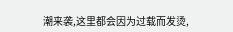潮来袭,这里都会因为过载而发烫,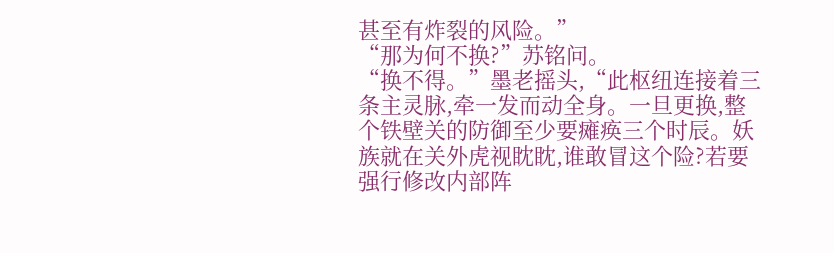甚至有炸裂的风险。”
“那为何不换?”苏铭问。
“换不得。”墨老摇头,“此枢纽连接着三条主灵脉,牵一发而动全身。一旦更换,整个铁壁关的防御至少要瘫痪三个时辰。妖族就在关外虎视眈眈,谁敢冒这个险?若要强行修改内部阵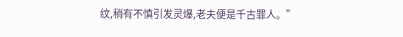纹,稍有不慎引发灵爆,老夫便是千古罪人。”